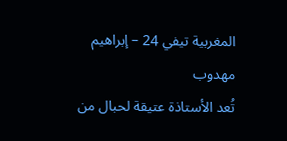المغربية تيفي 24 – إبراهيم مهدوب
تُعد الأستاذة عتيقة لحبال من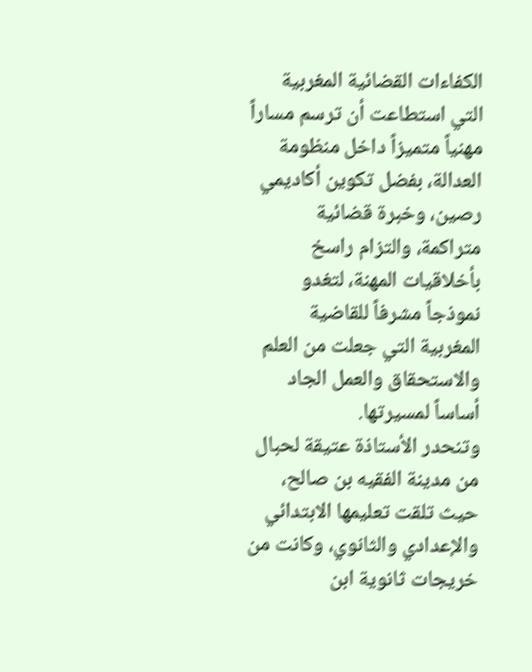الكفاءات القضائية المغربية التي استطاعت أن ترسم مساراً مهنياً متميزاً داخل منظومة العدالة، بفضل تكوين أكاديمي رصين، وخبرة قضائية متراكمة، والتزام راسخ بأخلاقيات المهنة، لتغدو نموذجاً مشرفاً للقاضية المغربية التي جعلت من العلم والاستحقاق والعمل الجاد أساساً لمسيرتها.
وتنحدر الأستاذة عتيقة لحبال من مدينة الفقيه بن صالح، حيث تلقت تعليمها الابتدائي والإعدادي والثانوي، وكانت من خريجات ثانوية ابن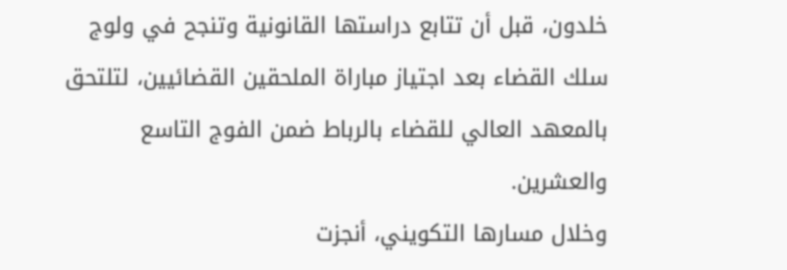خلدون، قبل أن تتابع دراستها القانونية وتنجح في ولوج سلك القضاء بعد اجتياز مباراة الملحقين القضائيين، لتلتحق بالمعهد العالي للقضاء بالرباط ضمن الفوج التاسع والعشرين.
وخلال مسارها التكويني، أنجزت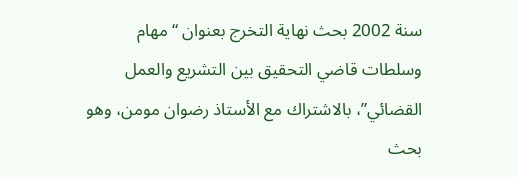سنة 2002 بحث نهاية التخرج بعنوان “مهام وسلطات قاضي التحقيق بين التشريع والعمل القضائي”، بالاشتراك مع الأستاذ رضوان مومن، وهو بحث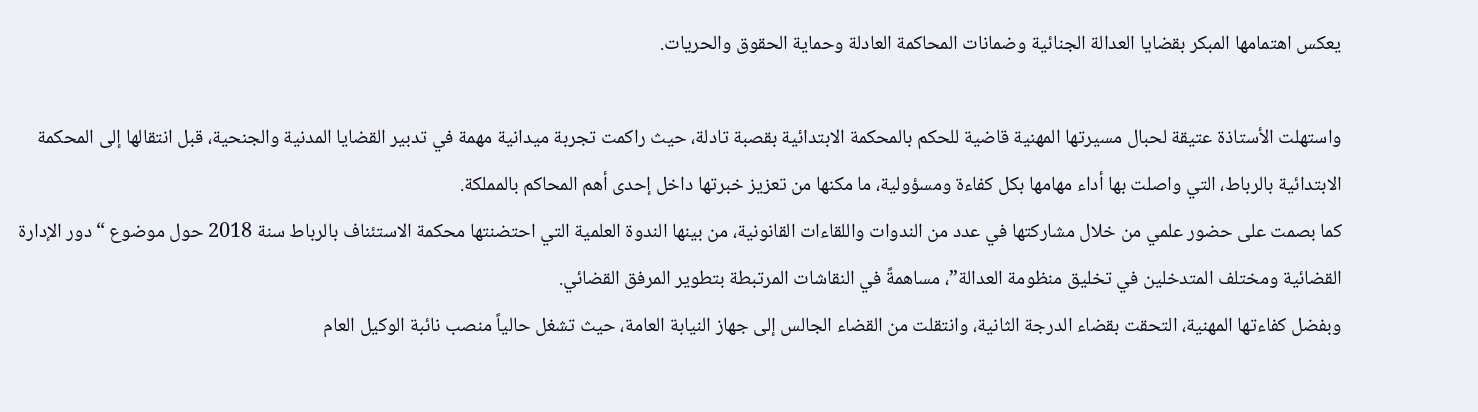يعكس اهتمامها المبكر بقضايا العدالة الجنائية وضمانات المحاكمة العادلة وحماية الحقوق والحريات.

واستهلت الأستاذة عتيقة لحبال مسيرتها المهنية قاضية للحكم بالمحكمة الابتدائية بقصبة تادلة، حيث راكمت تجربة ميدانية مهمة في تدبير القضايا المدنية والجنحية، قبل انتقالها إلى المحكمة الابتدائية بالرباط، التي واصلت بها أداء مهامها بكل كفاءة ومسؤولية، ما مكنها من تعزيز خبرتها داخل إحدى أهم المحاكم بالمملكة.
كما بصمت على حضور علمي من خلال مشاركتها في عدد من الندوات واللقاءات القانونية، من بينها الندوة العلمية التي احتضنتها محكمة الاستئناف بالرباط سنة 2018 حول موضوع “دور الإدارة القضائية ومختلف المتدخلين في تخليق منظومة العدالة”، مساهمةً في النقاشات المرتبطة بتطوير المرفق القضائي.
وبفضل كفاءتها المهنية، التحقت بقضاء الدرجة الثانية، وانتقلت من القضاء الجالس إلى جهاز النيابة العامة، حيث تشغل حالياً منصب نائبة الوكيل العام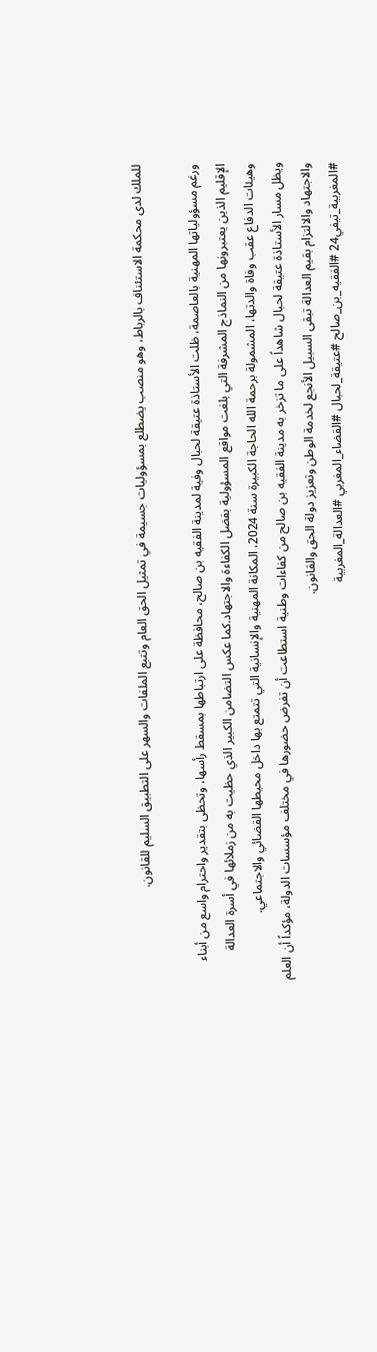للملك لدى محكمة الاستئناف بالرباط، وهو منصب يضطلع بمسؤوليات جسيمة في تمثيل الحق العام وتتبع الملفات والسهر على التطبيق السليم للقانون.

ورغم مسؤولياتها المهنية بالعاصمة، ظلت الأستاذة عتيقة لحبال وفية لمدينة الفقيه بن صالح، محافظة على ارتباطها بمسقط رأسها، وتحظى بتقدير واحترام واسع من أبناء الإقليم الذين يعتبرونها من النماذج المشرفة التي بلغت مواقع المسؤولية بفضل الكفاءة والاجتهاد.كما عكس التضامن الكبير الذي حظيت به من زملائها في أسرة العدالة وهيئات الدفاع عقب وفاة والدتها، المشمولة برحمة الله الحاجة الكبيرة سنة 2024، المكانة المهنية والإنسانية التي تتمتع بها داخل محيطها القضائي والاجتماعي.
ويظل مسار الأستاذة عتيقة لحبال شاهداً على ما تزخر به مدينة الفقيه بن صالح من كفاءات وطنية استطاعت أن تفرض حضورها في مختلف مؤسسات الدولة، مؤكداً أن العلم والاجتهاد والالتزام بقيم العدالة تبقى السبيل الأنجع لخدمة الوطن وتعزيز دولة الحق والقانون.
#المغربية_تيفي24 #الفقيه_بن_صالح #عتيقة_لحبال #القضاء_المغربي #العدالة_المغربية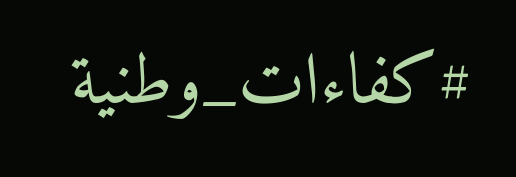#كفاءات_وطنية